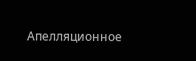Апелляционное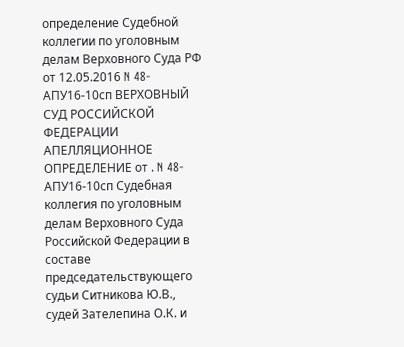определение Судебной коллегии по уголовным делам Верховного Суда РФ от 12.05.2016 N 48-АПУ16-10сп ВЕРХОВНЫЙ СУД РОССИЙСКОЙ ФЕДЕРАЦИИ АПЕЛЛЯЦИОННОЕ ОПРЕДЕЛЕНИЕ от . N 48-АПУ16-10сп Судебная коллегия по уголовным делам Верховного Суда Российской Федерации в составе председательствующего судьи Ситникова Ю.В., судей Зателепина О.К. и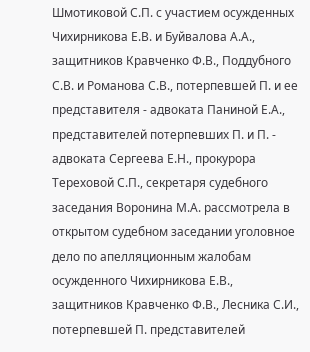Шмотиковой С.П. с участием осужденных Чихирникова Е.В. и Буйвалова А.А., защитников Кравченко Ф.В., Поддубного С.В. и Романова С.В., потерпевшей П. и ее представителя - адвоката Паниной Е.А., представителей потерпевших П. и П. - адвоката Сергеева Е.Н., прокурора Тереховой С.П., секретаря судебного заседания Воронина М.А. рассмотрела в открытом судебном заседании уголовное дело по апелляционным жалобам осужденного Чихирникова Е.В., защитников Кравченко Ф.В., Лесника С.И., потерпевшей П. представителей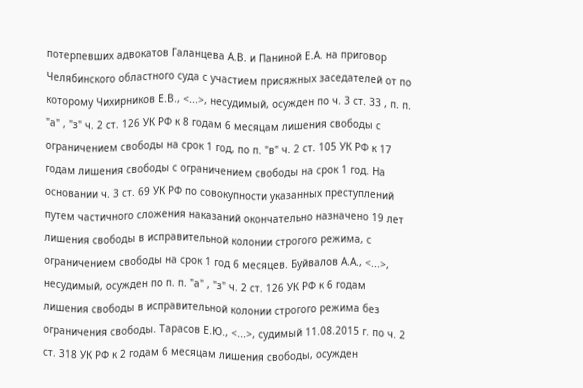потерпевших адвокатов Галанцева А.В. и Паниной Е.А. на приговор Челябинского областного суда с участием присяжных заседателей от по которому Чихирников Е.В., <...>, несудимый, осужден по ч. 3 ст. 33 , п. п. "а" , "з" ч. 2 ст. 126 УК РФ к 8 годам 6 месяцам лишения свободы с ограничением свободы на срок 1 год, по п. "в" ч. 2 ст. 105 УК РФ к 17 годам лишения свободы с ограничением свободы на срок 1 год. На основании ч. 3 ст. 69 УК РФ по совокупности указанных преступлений путем частичного сложения наказаний окончательно назначено 19 лет лишения свободы в исправительной колонии строгого режима, с ограничением свободы на срок 1 год 6 месяцев. Буйвалов А.А., <...>, несудимый, осужден по п. п. "а" , "з" ч. 2 ст. 126 УК РФ к 6 годам лишения свободы в исправительной колонии строгого режима без ограничения свободы. Тарасов Е.Ю., <...>, судимый 11.08.2015 г. по ч. 2 ст. 318 УК РФ к 2 годам 6 месяцам лишения свободы, осужден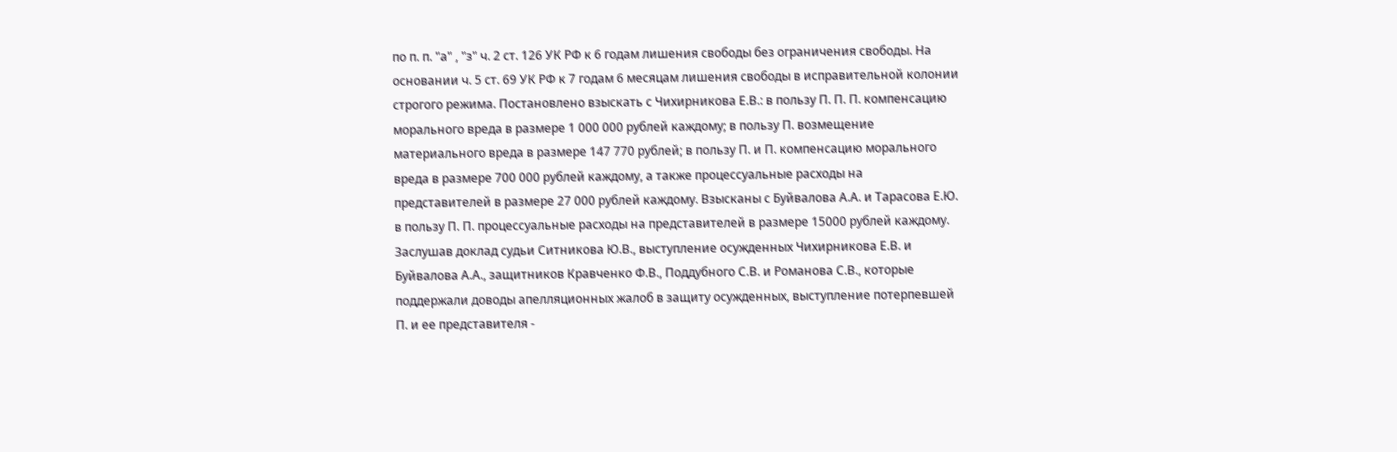по п. п. "а" , "з" ч. 2 ст. 126 УК РФ к 6 годам лишения свободы без ограничения свободы. На основании ч. 5 ст. 69 УК РФ к 7 годам 6 месяцам лишения свободы в исправительной колонии строгого режима. Постановлено взыскать с Чихирникова Е.В.: в пользу П. П. П. компенсацию морального вреда в размере 1 000 000 рублей каждому; в пользу П. возмещение материального вреда в размере 147 770 рублей; в пользу П. и П. компенсацию морального вреда в размере 700 000 рублей каждому, а также процессуальные расходы на представителей в размере 27 000 рублей каждому. Взысканы с Буйвалова А.А. и Тарасова Е.Ю. в пользу П. П. процессуальные расходы на представителей в размере 15000 рублей каждому. Заслушав доклад судьи Ситникова Ю.В., выступление осужденных Чихирникова Е.В. и Буйвалова А.А., защитников Кравченко Ф.В., Поддубного С.В. и Романова С.В., которые поддержали доводы апелляционных жалоб в защиту осужденных, выступление потерпевшей П. и ее представителя -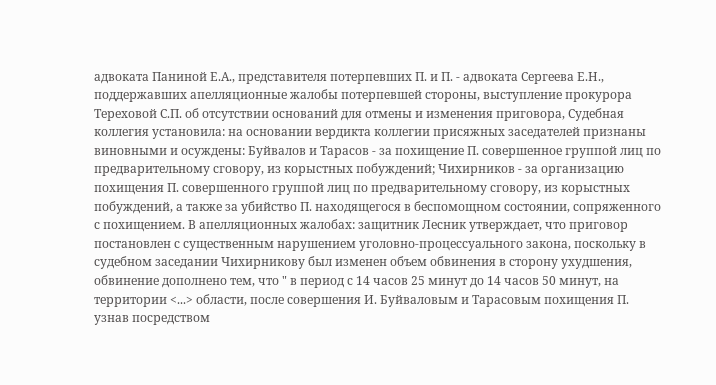адвоката Паниной Е.А., представителя потерпевших П. и П. - адвоката Сергеева Е.Н., поддержавших апелляционные жалобы потерпевшей стороны, выступление прокурора Тереховой С.П. об отсутствии оснований для отмены и изменения приговора, Судебная коллегия установила: на основании вердикта коллегии присяжных заседателей признаны виновными и осуждены: Буйвалов и Тарасов - за похищение П. совершенное группой лиц по предварительному сговору, из корыстных побуждений; Чихирников - за организацию похищения П. совершенного группой лиц по предварительному сговору, из корыстных побуждений, а также за убийство П. находящегося в беспомощном состоянии, сопряженного с похищением. В апелляционных жалобах: защитник Лесник утверждает, что приговор постановлен с существенным нарушением уголовно-процессуального закона, поскольку в судебном заседании Чихирникову был изменен объем обвинения в сторону ухудшения, обвинение дополнено тем, что " в период с 14 часов 25 минут до 14 часов 50 минут, на территории <...> области, после совершения И. Буйваловым и Тарасовым похищения П. узнав посредством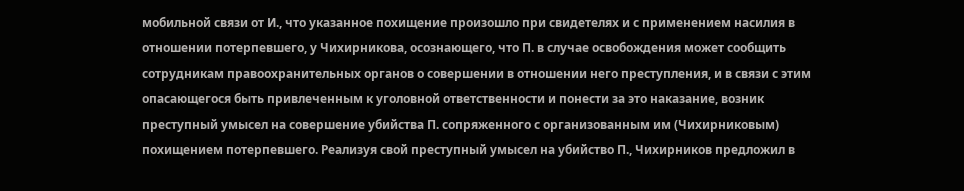мобильной связи от И., что указанное похищение произошло при свидетелях и с применением насилия в отношении потерпевшего, у Чихирникова, осознающего, что П. в случае освобождения может сообщить сотрудникам правоохранительных органов о совершении в отношении него преступления, и в связи с этим опасающегося быть привлеченным к уголовной ответственности и понести за это наказание, возник преступный умысел на совершение убийства П. сопряженного с организованным им (Чихирниковым) похищением потерпевшего. Реализуя свой преступный умысел на убийство П., Чихирников предложил в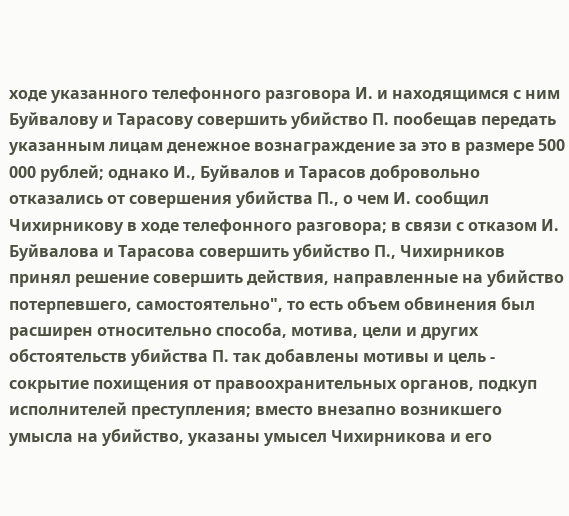ходе указанного телефонного разговора И. и находящимся с ним Буйвалову и Тарасову совершить убийство П. пообещав передать указанным лицам денежное вознаграждение за это в размере 500 000 рублей; однако И., Буйвалов и Тарасов добровольно отказались от совершения убийства П., о чем И. сообщил Чихирникову в ходе телефонного разговора; в связи с отказом И. Буйвалова и Тарасова совершить убийство П., Чихирников принял решение совершить действия, направленные на убийство потерпевшего, самостоятельно", то есть объем обвинения был расширен относительно способа, мотива, цели и других обстоятельств убийства П. так добавлены мотивы и цель - сокрытие похищения от правоохранительных органов, подкуп исполнителей преступления; вместо внезапно возникшего умысла на убийство, указаны умысел Чихирникова и его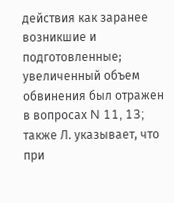действия как заранее возникшие и подготовленные; увеличенный объем обвинения был отражен в вопросах N 11, 13; также Л. указывает, что при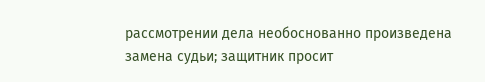рассмотрении дела необоснованно произведена замена судьи; защитник просит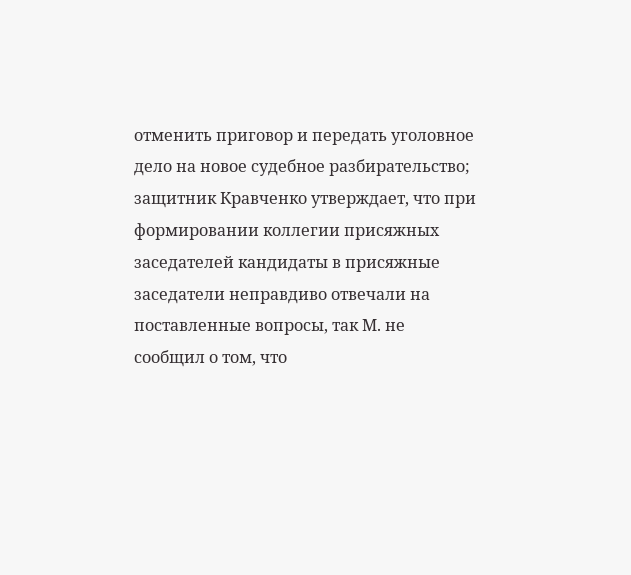отменить приговор и передать уголовное дело на новое судебное разбирательство; защитник Кравченко утверждает, что при формировании коллегии присяжных заседателей кандидаты в присяжные заседатели неправдиво отвечали на поставленные вопросы, так М. не сообщил о том, что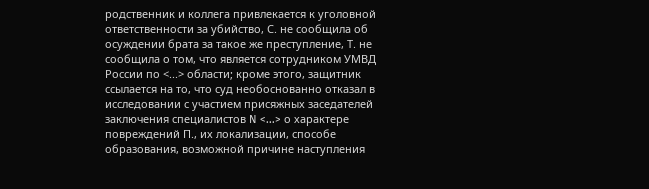родственник и коллега привлекается к уголовной ответственности за убийство, С. не сообщила об осуждении брата за такое же преступление, Т. не сообщила о том, что является сотрудником УМВД России по <...> области; кроме этого, защитник ссылается на то, что суд необоснованно отказал в исследовании с участием присяжных заседателей заключения специалистов N <...> о характере повреждений П., их локализации, способе образования, возможной причине наступления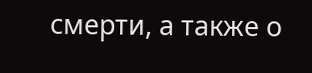смерти, а также о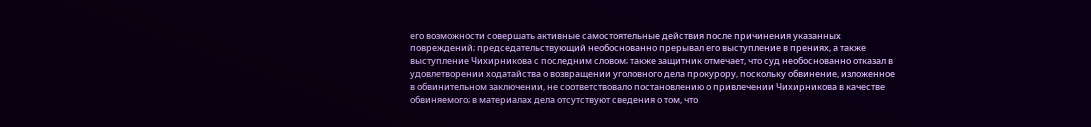его возможности совершать активные самостоятельные действия после причинения указанных повреждений; председательствующий необоснованно прерывал его выступление в прениях, а также выступление Чихирникова с последним словом; также защитник отмечает, что суд необоснованно отказал в удовлетворении ходатайства о возвращении уголовного дела прокурору, поскольку обвинение, изложенное в обвинительном заключении, не соответствовало постановлению о привлечении Чихирникова в качестве обвиняемого; в материалах дела отсутствуют сведения о том, что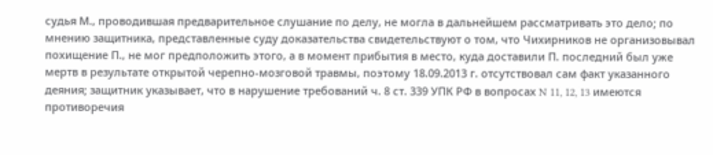судья М., проводившая предварительное слушание по делу, не могла в дальнейшем рассматривать это дело; по мнению защитника, представленные суду доказательства свидетельствуют о том, что Чихирников не организовывал похищение П., не мог предположить этого, а в момент прибытия в место, куда доставили П. последний был уже мертв в результате открытой черепно-мозговой травмы, поэтому 18.09.2013 г. отсутствовал сам факт указанного деяния; защитник указывает, что в нарушение требований ч. 8 ст. 339 УПК РФ в вопросах N 11, 12, 13 имеются противоречия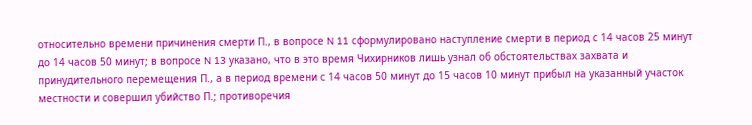относительно времени причинения смерти П., в вопросе N 11 сформулировано наступление смерти в период с 14 часов 25 минут до 14 часов 50 минут; в вопросе N 13 указано, что в это время Чихирников лишь узнал об обстоятельствах захвата и принудительного перемещения П., а в период времени с 14 часов 50 минут до 15 часов 10 минут прибыл на указанный участок местности и совершил убийство П.; противоречия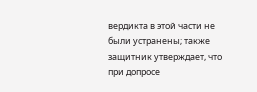вердикта в этой части не были устранены; также защитник утверждает, что при допросе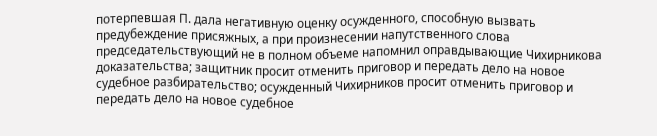потерпевшая П. дала негативную оценку осужденного, способную вызвать предубеждение присяжных, а при произнесении напутственного слова председательствующий не в полном объеме напомнил оправдывающие Чихирникова доказательства; защитник просит отменить приговор и передать дело на новое судебное разбирательство; осужденный Чихирников просит отменить приговор и передать дело на новое судебное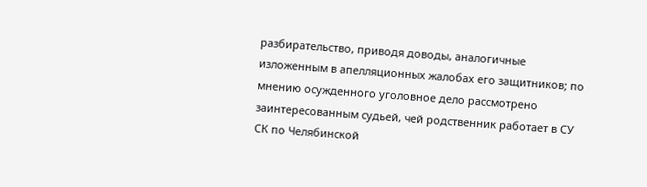разбирательство, приводя доводы, аналогичные изложенным в апелляционных жалобах его защитников; по мнению осужденного уголовное дело рассмотрено заинтересованным судьей, чей родственник работает в СУ СК по Челябинской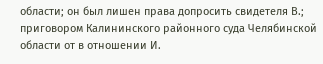области; он был лишен права допросить свидетеля В.; приговором Калининского районного суда Челябинской области от в отношении И.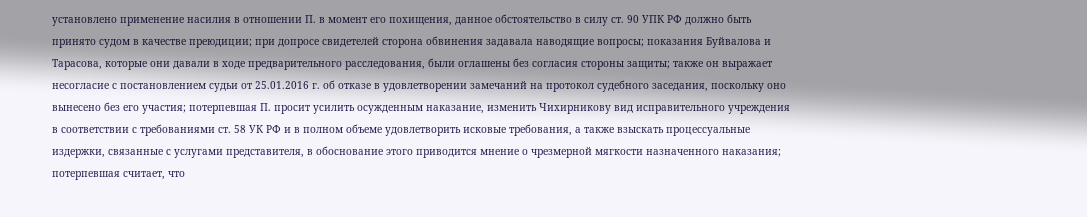установлено применение насилия в отношении П. в момент его похищения, данное обстоятельство в силу ст. 90 УПК РФ должно быть принято судом в качестве преюдиции; при допросе свидетелей сторона обвинения задавала наводящие вопросы; показания Буйвалова и Тарасова, которые они давали в ходе предварительного расследования, были оглашены без согласия стороны защиты; также он выражает несогласие с постановлением судьи от 25.01.2016 г. об отказе в удовлетворении замечаний на протокол судебного заседания, поскольку оно вынесено без его участия; потерпевшая П. просит усилить осужденным наказание, изменить Чихирникову вид исправительного учреждения в соответствии с требованиями ст. 58 УК РФ и в полном объеме удовлетворить исковые требования, а также взыскать процессуальные издержки, связанные с услугами представителя, в обоснование этого приводится мнение о чрезмерной мягкости назначенного наказания; потерпевшая считает, что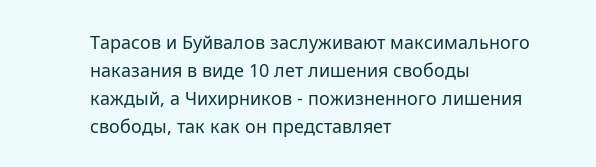Тарасов и Буйвалов заслуживают максимального наказания в виде 10 лет лишения свободы каждый, а Чихирников - пожизненного лишения свободы, так как он представляет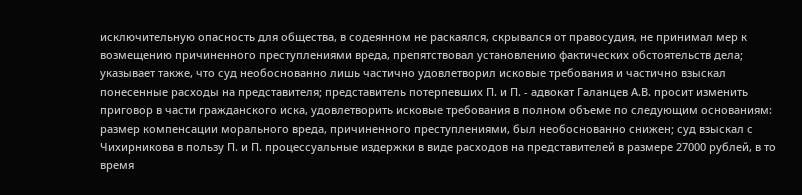исключительную опасность для общества, в содеянном не раскаялся, скрывался от правосудия, не принимал мер к возмещению причиненного преступлениями вреда, препятствовал установлению фактических обстоятельств дела; указывает также, что суд необоснованно лишь частично удовлетворил исковые требования и частично взыскал понесенные расходы на представителя; представитель потерпевших П. и П. - адвокат Галанцев А.В. просит изменить приговор в части гражданского иска, удовлетворить исковые требования в полном объеме по следующим основаниям: размер компенсации морального вреда, причиненного преступлениями, был необоснованно снижен; суд взыскал с Чихирникова в пользу П. и П. процессуальные издержки в виде расходов на представителей в размере 27000 рублей, в то время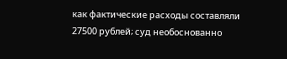как фактические расходы составляли 27500 рублей; суд необоснованно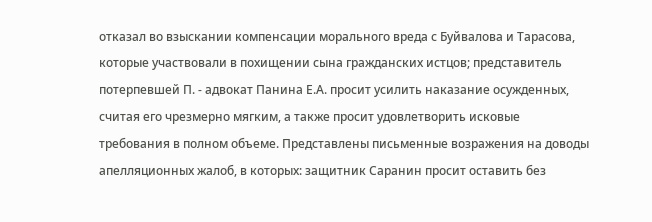отказал во взыскании компенсации морального вреда с Буйвалова и Тарасова, которые участвовали в похищении сына гражданских истцов; представитель потерпевшей П. - адвокат Панина Е.А. просит усилить наказание осужденных, считая его чрезмерно мягким, а также просит удовлетворить исковые требования в полном объеме. Представлены письменные возражения на доводы апелляционных жалоб, в которых: защитник Саранин просит оставить без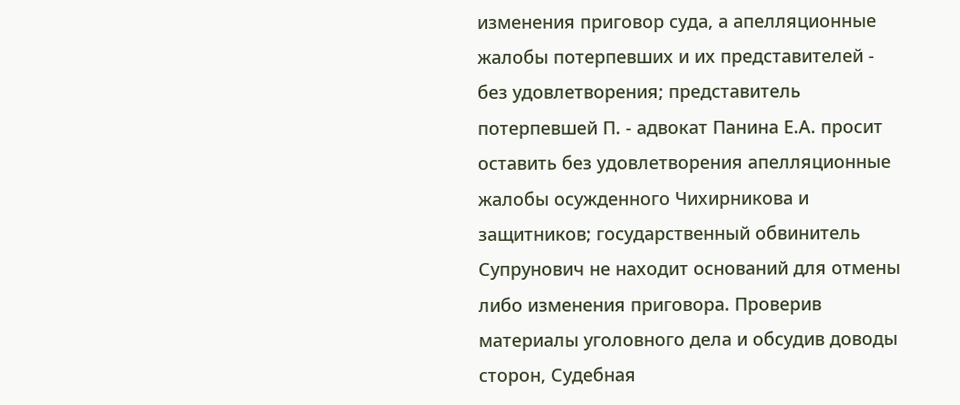изменения приговор суда, а апелляционные жалобы потерпевших и их представителей - без удовлетворения; представитель потерпевшей П. - адвокат Панина Е.А. просит оставить без удовлетворения апелляционные жалобы осужденного Чихирникова и защитников; государственный обвинитель Супрунович не находит оснований для отмены либо изменения приговора. Проверив материалы уголовного дела и обсудив доводы сторон, Судебная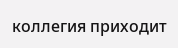коллегия приходит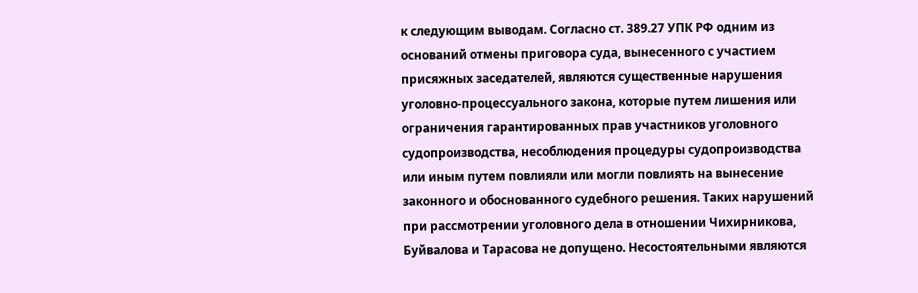к следующим выводам. Согласно ст. 389.27 УПК РФ одним из оснований отмены приговора суда, вынесенного с участием присяжных заседателей, являются существенные нарушения уголовно-процессуального закона, которые путем лишения или ограничения гарантированных прав участников уголовного судопроизводства, несоблюдения процедуры судопроизводства или иным путем повлияли или могли повлиять на вынесение законного и обоснованного судебного решения. Таких нарушений при рассмотрении уголовного дела в отношении Чихирникова, Буйвалова и Тарасова не допущено. Несостоятельными являются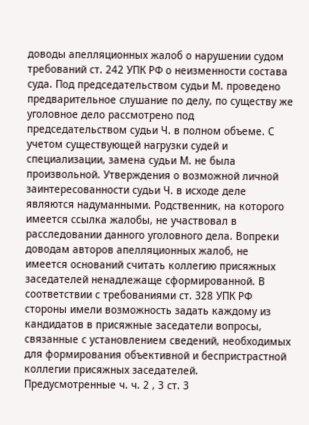доводы апелляционных жалоб о нарушении судом требований ст. 242 УПК РФ о неизменности состава суда. Под председательством судьи М. проведено предварительное слушание по делу, по существу же уголовное дело рассмотрено под председательством судьи Ч. в полном объеме. С учетом существующей нагрузки судей и специализации, замена судьи М. не была произвольной. Утверждения о возможной личной заинтересованности судьи Ч. в исходе деле являются надуманными. Родственник, на которого имеется ссылка жалобы, не участвовал в расследовании данного уголовного дела. Вопреки доводам авторов апелляционных жалоб, не имеется оснований считать коллегию присяжных заседателей ненадлежаще сформированной. В соответствии с требованиями ст. 328 УПК РФ стороны имели возможность задать каждому из кандидатов в присяжные заседатели вопросы, связанные с установлением сведений, необходимых для формирования объективной и беспристрастной коллегии присяжных заседателей. Предусмотренные ч. ч. 2 , 3 ст. 3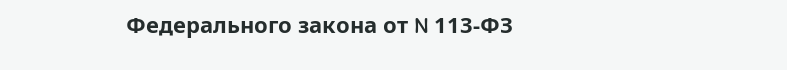Федерального закона от N 113-ФЗ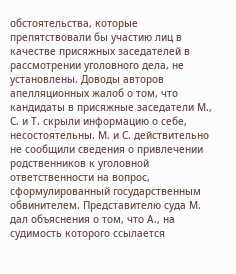обстоятельства, которые препятствовали бы участию лиц в качестве присяжных заседателей в рассмотрении уголовного дела, не установлены. Доводы авторов апелляционных жалоб о том, что кандидаты в присяжные заседатели М., С. и Т. скрыли информацию о себе, несостоятельны. М. и С. действительно не сообщили сведения о привлечении родственников к уголовной ответственности на вопрос, сформулированный государственным обвинителем. Представителю суда М. дал объяснения о том, что А., на судимость которого ссылается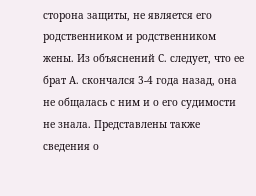сторона защиты, не является его родственником и родственником жены. Из объяснений С. следует, что ее брат А. скончался 3-4 года назад, она не общалась с ним и о его судимости не знала. Представлены также сведения о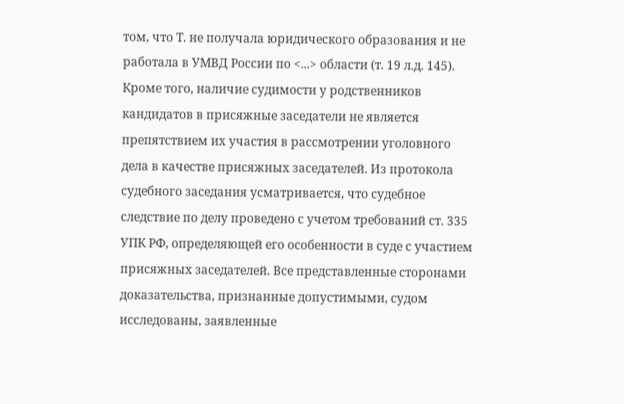том, что Т. не получала юридического образования и не работала в УМВД России по <...> области (т. 19 л.д. 145). Кроме того, наличие судимости у родственников кандидатов в присяжные заседатели не является препятствием их участия в рассмотрении уголовного дела в качестве присяжных заседателей. Из протокола судебного заседания усматривается, что судебное следствие по делу проведено с учетом требований ст. 335 УПК РФ, определяющей его особенности в суде с участием присяжных заседателей. Все представленные сторонами доказательства, признанные допустимыми, судом исследованы, заявленные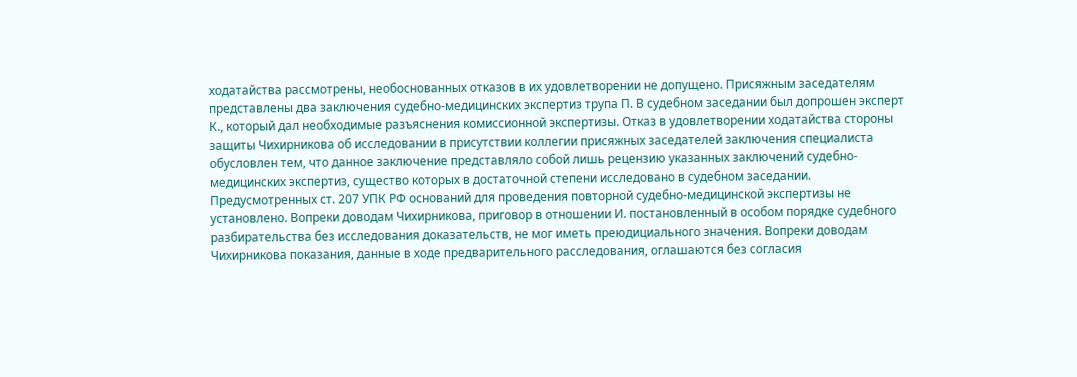ходатайства рассмотрены, необоснованных отказов в их удовлетворении не допущено. Присяжным заседателям представлены два заключения судебно-медицинских экспертиз трупа П. В судебном заседании был допрошен эксперт К., который дал необходимые разъяснения комиссионной экспертизы. Отказ в удовлетворении ходатайства стороны защиты Чихирникова об исследовании в присутствии коллегии присяжных заседателей заключения специалиста обусловлен тем, что данное заключение представляло собой лишь рецензию указанных заключений судебно-медицинских экспертиз, существо которых в достаточной степени исследовано в судебном заседании. Предусмотренных ст. 207 УПК РФ оснований для проведения повторной судебно-медицинской экспертизы не установлено. Вопреки доводам Чихирникова, приговор в отношении И. постановленный в особом порядке судебного разбирательства без исследования доказательств, не мог иметь преюдициального значения. Вопреки доводам Чихирникова показания, данные в ходе предварительного расследования, оглашаются без согласия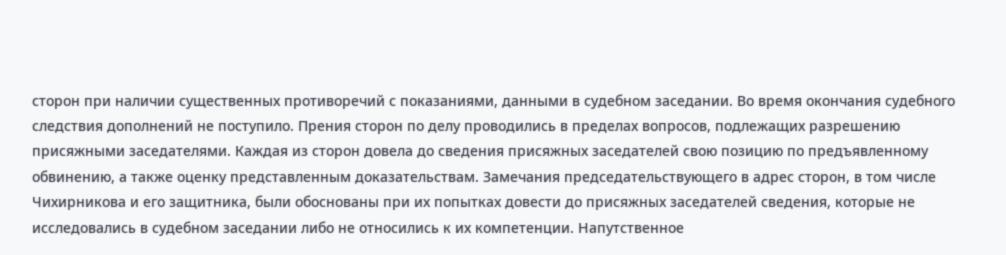сторон при наличии существенных противоречий с показаниями, данными в судебном заседании. Во время окончания судебного следствия дополнений не поступило. Прения сторон по делу проводились в пределах вопросов, подлежащих разрешению присяжными заседателями. Каждая из сторон довела до сведения присяжных заседателей свою позицию по предъявленному обвинению, а также оценку представленным доказательствам. Замечания председательствующего в адрес сторон, в том числе Чихирникова и его защитника, были обоснованы при их попытках довести до присяжных заседателей сведения, которые не исследовались в судебном заседании либо не относились к их компетенции. Напутственное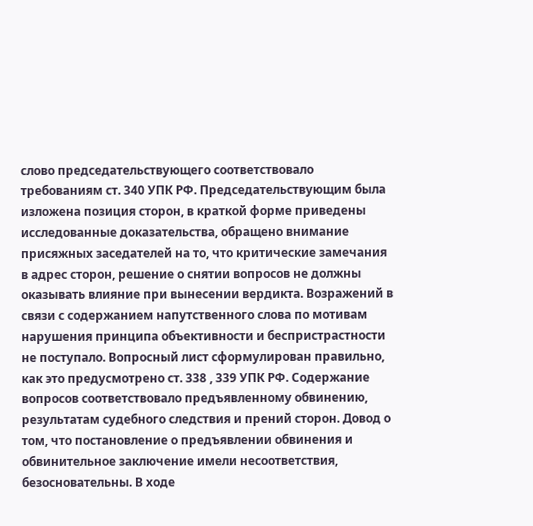слово председательствующего соответствовало требованиям ст. 340 УПК РФ. Председательствующим была изложена позиция сторон, в краткой форме приведены исследованные доказательства, обращено внимание присяжных заседателей на то, что критические замечания в адрес сторон, решение о снятии вопросов не должны оказывать влияние при вынесении вердикта. Возражений в связи с содержанием напутственного слова по мотивам нарушения принципа объективности и беспристрастности не поступало. Вопросный лист сформулирован правильно, как это предусмотрено ст. 338 , 339 УПК РФ. Содержание вопросов соответствовало предъявленному обвинению, результатам судебного следствия и прений сторон. Довод о том, что постановление о предъявлении обвинения и обвинительное заключение имели несоответствия, безосновательны. В ходе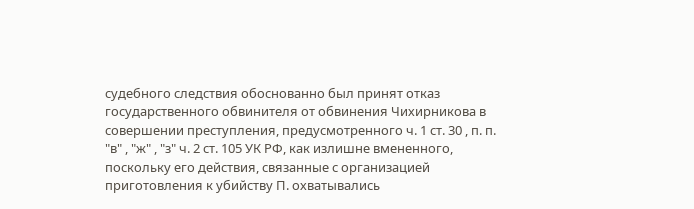судебного следствия обоснованно был принят отказ государственного обвинителя от обвинения Чихирникова в совершении преступления, предусмотренного ч. 1 ст. 30 , п. п. "в" , "ж" , "з" ч. 2 ст. 105 УК РФ, как излишне вмененного, поскольку его действия, связанные с организацией приготовления к убийству П. охватывались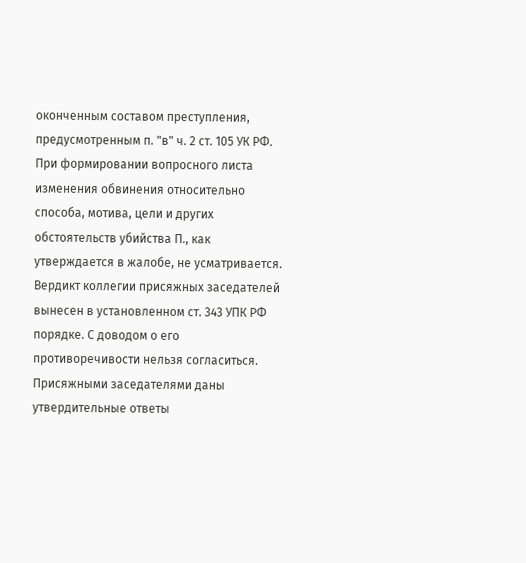оконченным составом преступления, предусмотренным п. "в" ч. 2 ст. 105 УК РФ. При формировании вопросного листа изменения обвинения относительно способа, мотива, цели и других обстоятельств убийства П., как утверждается в жалобе, не усматривается. Вердикт коллегии присяжных заседателей вынесен в установленном ст. 343 УПК РФ порядке. С доводом о его противоречивости нельзя согласиться. Присяжными заседателями даны утвердительные ответы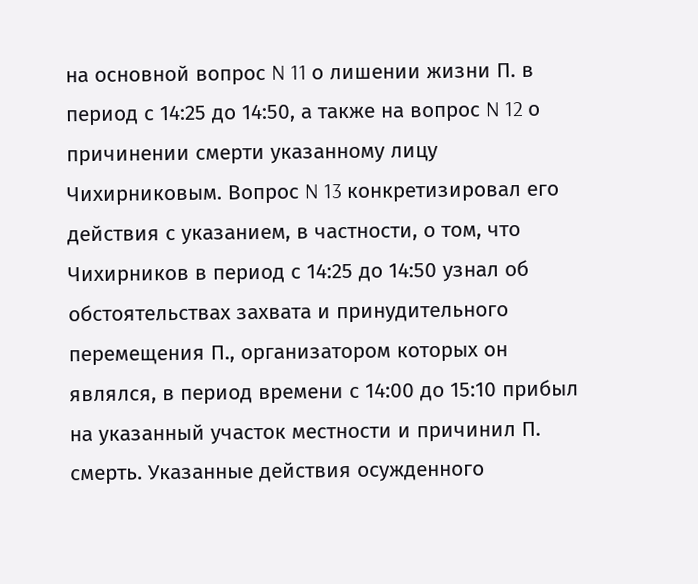на основной вопрос N 11 о лишении жизни П. в период с 14:25 до 14:50, а также на вопрос N 12 о причинении смерти указанному лицу Чихирниковым. Вопрос N 13 конкретизировал его действия с указанием, в частности, о том, что Чихирников в период с 14:25 до 14:50 узнал об обстоятельствах захвата и принудительного перемещения П., организатором которых он являлся, в период времени с 14:00 до 15:10 прибыл на указанный участок местности и причинил П. смерть. Указанные действия осужденного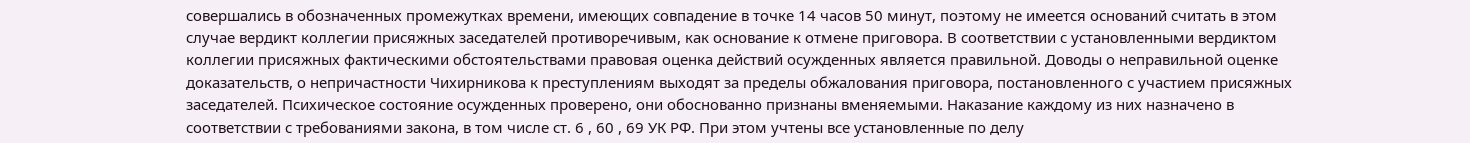совершались в обозначенных промежутках времени, имеющих совпадение в точке 14 часов 50 минут, поэтому не имеется оснований считать в этом случае вердикт коллегии присяжных заседателей противоречивым, как основание к отмене приговора. В соответствии с установленными вердиктом коллегии присяжных фактическими обстоятельствами правовая оценка действий осужденных является правильной. Доводы о неправильной оценке доказательств, о непричастности Чихирникова к преступлениям выходят за пределы обжалования приговора, постановленного с участием присяжных заседателей. Психическое состояние осужденных проверено, они обоснованно признаны вменяемыми. Наказание каждому из них назначено в соответствии с требованиями закона, в том числе ст. 6 , 60 , 69 УК РФ. При этом учтены все установленные по делу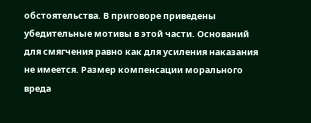обстоятельства. В приговоре приведены убедительные мотивы в этой части. Оснований для смягчения равно как для усиления наказания не имеется. Размер компенсации морального вреда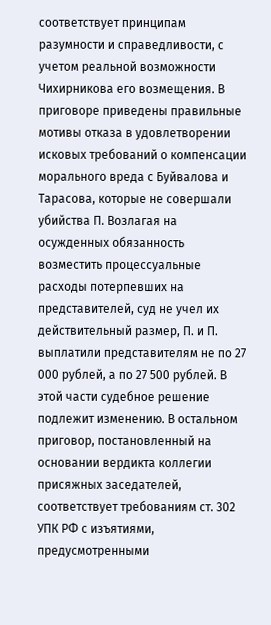соответствует принципам разумности и справедливости, с учетом реальной возможности Чихирникова его возмещения. В приговоре приведены правильные мотивы отказа в удовлетворении исковых требований о компенсации морального вреда с Буйвалова и Тарасова, которые не совершали убийства П. Возлагая на осужденных обязанность возместить процессуальные расходы потерпевших на представителей, суд не учел их действительный размер, П. и П. выплатили представителям не по 27 000 рублей, а по 27 500 рублей. В этой части судебное решение подлежит изменению. В остальном приговор, постановленный на основании вердикта коллегии присяжных заседателей, соответствует требованиям ст. 302 УПК РФ с изъятиями, предусмотренными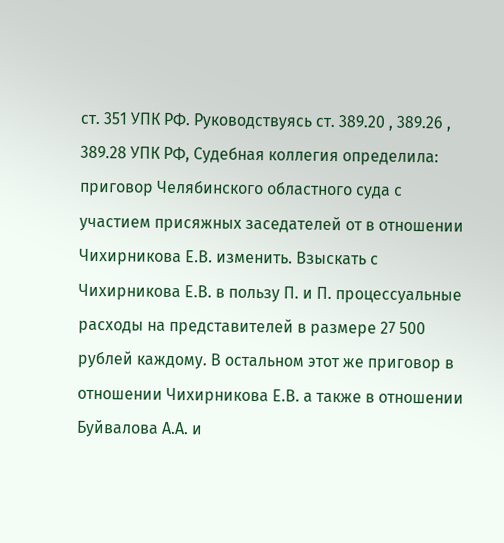ст. 351 УПК РФ. Руководствуясь ст. 389.20 , 389.26 , 389.28 УПК РФ, Судебная коллегия определила: приговор Челябинского областного суда с участием присяжных заседателей от в отношении Чихирникова Е.В. изменить. Взыскать с Чихирникова Е.В. в пользу П. и П. процессуальные расходы на представителей в размере 27 500 рублей каждому. В остальном этот же приговор в отношении Чихирникова Е.В. а также в отношении Буйвалова А.А. и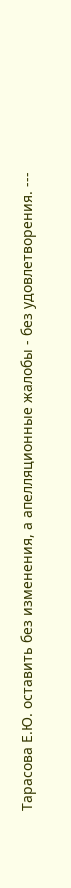Тарасова Е.Ю. оставить без изменения, а апелляционные жалобы - без удовлетворения. ---